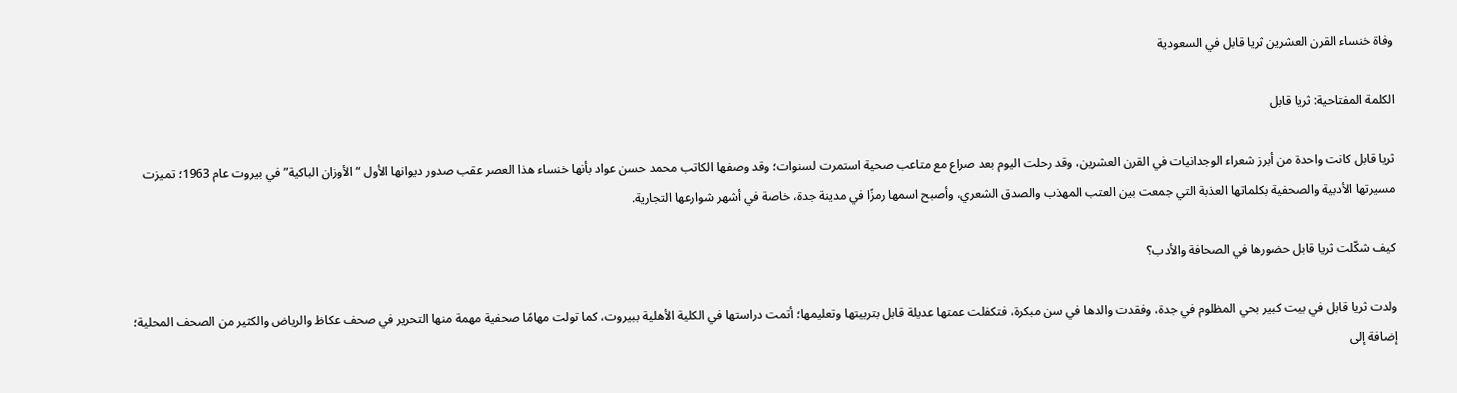وفاة خنساء القرن العشرين ثريا قابل في السعودية

الكلمة المفتاحية: ثريا قابل

ثريا قابل كانت واحدة من أبرز شعراء الوجدانيات في القرن العشرين، وقد رحلت اليوم بعد صراع مع متاعب صحية استمرت لسنوات؛ وقد وصفها الكاتب محمد حسن عواد بأنها خنساء هذا العصر عقب صدور ديوانها الأول “الأوزان الباكية” في بيروت عام 1963؛ تميزت مسيرتها الأدبية والصحفية بكلماتها العذبة التي جمعت بين العتب المهذب والصدق الشعري، وأصبح اسمها رمزًا في مدينة جدة، خاصة في أشهر شوارعها التجارية.

كيف شكّلت ثريا قابل حضورها في الصحافة والأدب؟

ولدت ثريا قابل في بيت كبير بحي المظلوم في جدة، وفقدت والدها في سن مبكرة، فتكفلت عمتها عديلة قابل بتربيتها وتعليمها؛ أتمت دراستها في الكلية الأهلية ببيروت، كما تولت مهامًا صحفية مهمة منها التحرير في صحف عكاظ والرياض والكثير من الصحف المحلية؛ إضافة إلى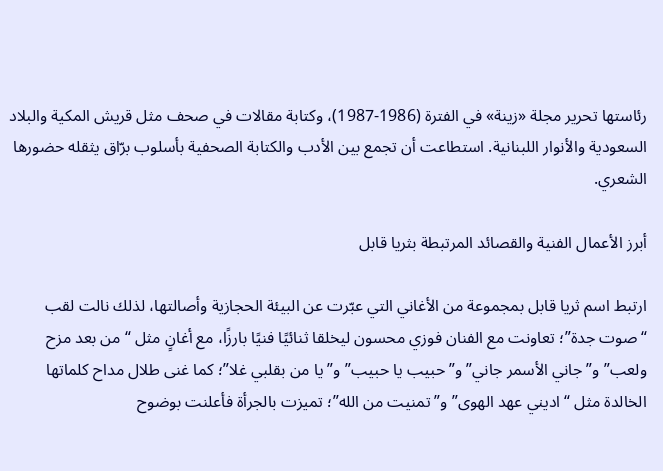رئاستها تحرير مجلة «زينة» في الفترة (1986-1987)، وكتابة مقالات في صحف مثل قريش المكية والبلاد السعودية والأنوار اللبنانية. استطاعت أن تجمع بين الأدب والكتابة الصحفية بأسلوب برّاق يثقله حضورها الشعري.

أبرز الأعمال الفنية والقصائد المرتبطة بثريا قابل

ارتبط اسم ثريا قابل بمجموعة من الأغاني التي عبّرت عن البيئة الحجازية وأصالتها، لذلك نالت لقب “صوت جدة”؛ تعاونت مع الفنان فوزي محسون ليخلقا ثنائيًا فنيًا بارزًا، مع أغانٍ مثل “من بعد مزح ولعب” و”جاني الأسمر جاني” و”حبيب يا حبيب” و”يا من بقلبي غلا”؛ كما غنى طلال مداح كلماتها الخالدة مثل “اديني عهد الهوى” و”تمنيت من الله”؛ تميزت بالجرأة فأعلنت بوضوح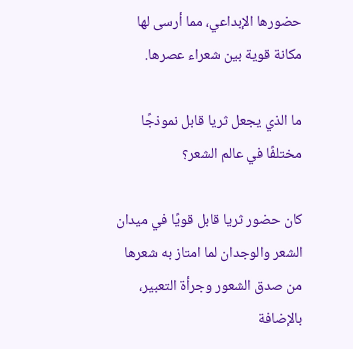حضورها الإبداعي، مما أرسى لها مكانة قوية بين شعراء عصرها.

ما الذي يجعل ثريا قابل نموذجًا مختلفًا في عالم الشعر؟

كان حضور ثريا قابل قويًا في ميدان الشعر والوجدان لما امتاز به شعرها من صدق الشعور وجرأة التعبير، بالإضافة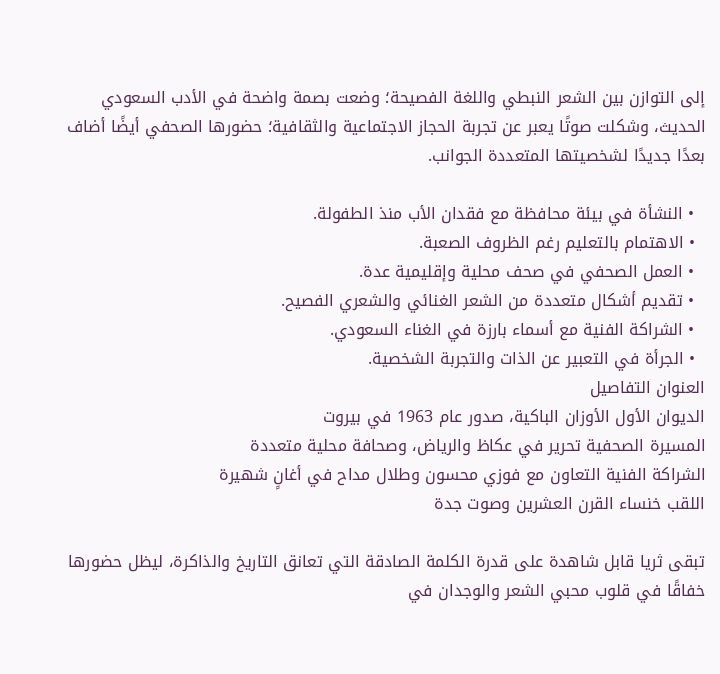إلى التوازن بين الشعر النبطي واللغة الفصيحة؛ وضعت بصمة واضحة في الأدب السعودي الحديث، وشكلت صوتًا يعبر عن تجربة الحجاز الاجتماعية والثقافية؛ حضورها الصحفي أيضًا أضاف بعدًا جديدًا لشخصيتها المتعددة الجوانب.

  • النشأة في بيئة محافظة مع فقدان الأب منذ الطفولة.
  • الاهتمام بالتعليم رغم الظروف الصعبة.
  • العمل الصحفي في صحف محلية وإقليمية عدة.
  • تقديم أشكال متعددة من الشعر الغنائي والشعري الفصيح.
  • الشراكة الفنية مع أسماء بارزة في الغناء السعودي.
  • الجرأة في التعبير عن الذات والتجربة الشخصية.
العنوان التفاصيل
الديوان الأول الأوزان الباكية، صدور عام 1963 في بيروت
المسيرة الصحفية تحرير في عكاظ والرياض، وصحافة محلية متعددة
الشراكة الفنية التعاون مع فوزي محسون وطلال مداح في أغانٍ شهيرة
اللقب خنساء القرن العشرين وصوت جدة

تبقى ثريا قابل شاهدة على قدرة الكلمة الصادقة التي تعانق التاريخ والذاكرة، ليظل حضورها خفاقًا في قلوب محبي الشعر والوجدان في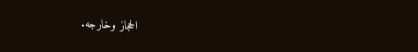الحجاز وخارجه.